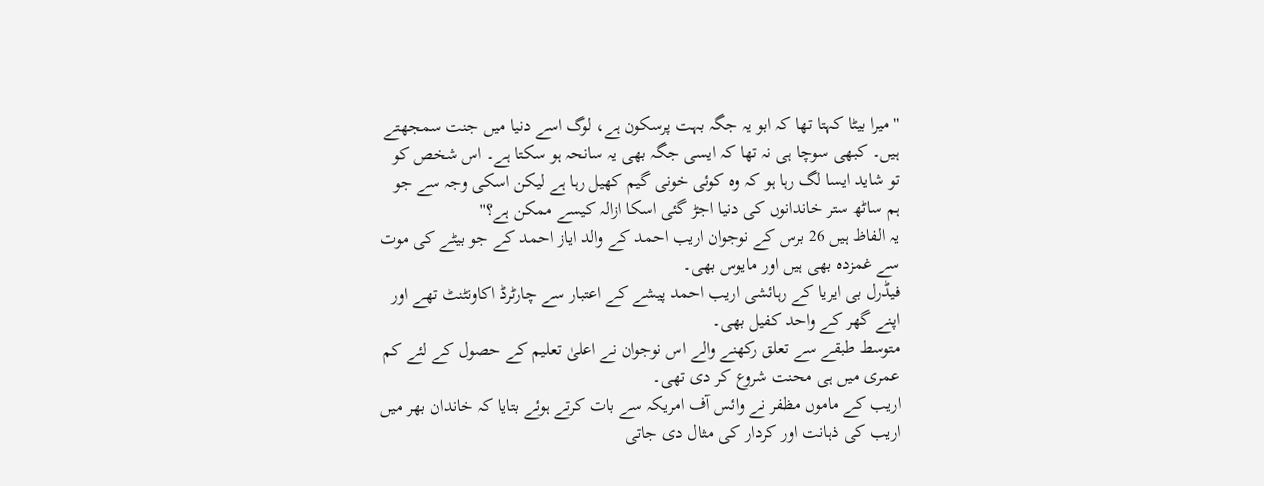''میرا بیٹا کہتا تھا کہ ابو یہ جگہ بہت پرسکون ہے، لوگ اسے دنیا میں جنت سمجھتے ہیں۔ کبھی سوچا ہی نہ تھا کہ ایسی جگہ بھی یہ سانحہ ہو سکتا ہے۔ اس شخص کو تو شاید ایسا لگ رہا ہو کہ وہ کوئی خونی گیم کھیل رہا ہے لیکن اسکی وجہ سے جو ہم ساٹھ ستر خاندانوں کی دنیا اجڑ گئی اسکا ازالہ کیسے ممکن ہے؟''
یہ الفاظ ہیں 26 برس کے نوجوان اریب احمد کے والد ایاز احمد کے جو بیٹے کی موت سے غمزدہ بھی ہیں اور مایوس بھی۔
فیڈرل بی ایریا کے رہائشی اریب احمد پیشے کے اعتبار سے چارٹرڈ اکاونٹنٹ تھے اور اپنے گھر کے واحد کفیل بھی۔
متوسط طبقے سے تعلق رکھنے والے اس نوجوان نے اعلیٰ تعلیم کے حصول کے لئے کم عمری میں ہی محنت شروع کر دی تھی۔
اریب کے ماموں مظفر نے وائس آف امریکہ سے بات کرتے ہوئے بتایا کہ خاندان بھر میں اریب کی ذہانت اور کردار کی مثال دی جاتی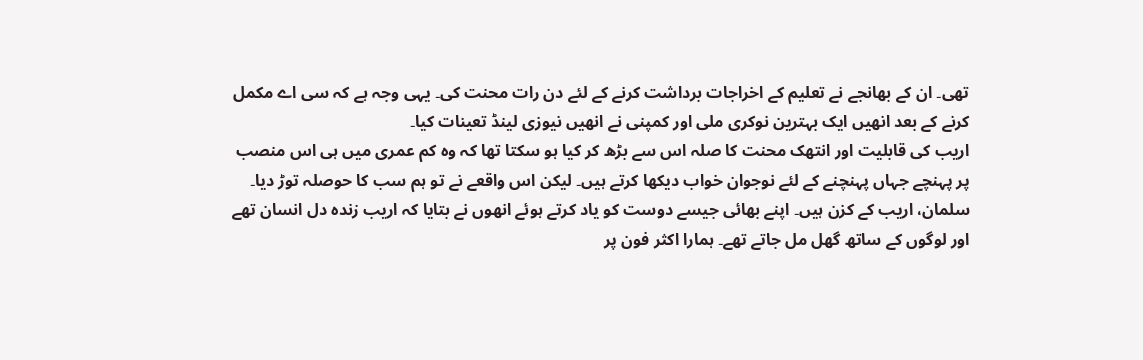تھی۔ ان کے بھانجے نے تعلیم کے اخراجات برداشت کرنے کے لئے دن رات محنت کی۔ یہی وجہ ہے کہ سی اے مکمل کرنے کے بعد انھیں ایک بہترین نوکری ملی اور کمپنی نے انھیں نیوزی لینڈ تعینات کیا۔
اریب کی قابلیت اور انتھک محنت کا صلہ اس سے بڑھ کر کیا ہو سکتا تھا کہ وہ کم عمری میں ہی اس منصب پر پہنچے جہاں پہنچنے کے لئے نوجوان خواب دیکھا کرتے ہیں۔ لیکن اس واقعے نے تو ہم سب کا حوصلہ توڑ دیا۔
سلمان، اریب کے کزن ہیں۔ اپنے بھائی جیسے دوست کو یاد کرتے ہوئے انھوں نے بتایا کہ اریب زندہ دل انسان تھے اور لوگوں کے ساتھ گھل مل جاتے تھے۔ ہمارا اکثر فون پر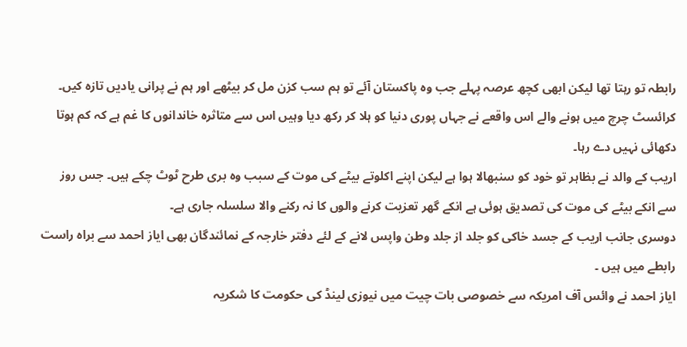رابطہ تو رہتا تھا لیکن ابھی کچھ عرصہ پہلے جب وہ پاکستان آئے تو ہم سب کزن مل کر بیٹھے اور ہم نے پرانی یادیں تازہ کیں۔
کرائسٹ چرچ میں ہونے والے اس واقعے نے جہاں پوری دنیا کو ہلا کر رکھ دیا وہیں اس سے متاثرہ خاندانوں کا غم ہے کہ کم ہوتا دکھائی نہیں دے رہا۔
اریب کے والد نے بظاہر تو خود کو سنبھالا ہوا ہے لیکن اپنے اکلوتے بیٹے کی موت کے سبب وہ بری طرح ٹوٹ چکے ہیں۔ جس روز سے انکے بیٹے کی موت کی تصدیق ہوئی ہے انکے گھر تعزیت کرنے والوں کا نہ رکنے والا سلسلہ جاری ہے۔
دوسری جانب اریب کے جسد خاکی کو جلد از جلد وطن واپس لانے کے لئے دفتر خارجہ کے نمائندگان بھی ایاز احمد سے براہ راست رابطے میں ہیں ۔
ایاز احمد نے وائس آف امریکہ سے خصوصی بات چیت میں نیوزی لینڈ کی حکومت کا شکریہ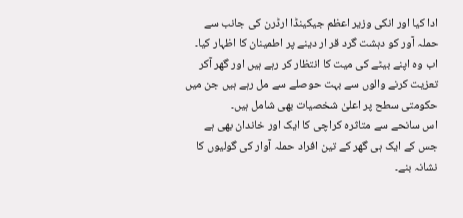ادا کیا اور انکی وزیر اعظم جیکینڈا ارڈرن کی جانب سے حملہ آور کو دہشت گرد قر ار دینے پر اطمینان کا اظہار کیا۔
اب وہ اپنے بیٹے کی میت کا انتظار کر رہے ہیں اور گھر آکر تعزیت کرنے والوں سے بہت حوصلے سے مل رہے ہیں جن میں حکومتی سطح پر اعلیٰ شخصیات بھی شامل ہیں۔
اس سانحے سے متاثرہ کراچی کا ایک اور خاندان بھی ہے جس کے ایک ہی گھر کے تین افراد حملہ آوار کی گولیوں کا نشانہ بنے۔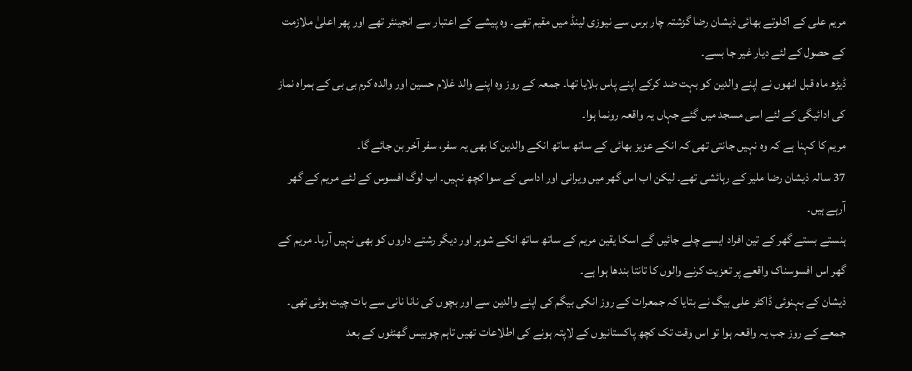مریم علی کے اکلوتے بھائی ذیشان رضا گزشتہ چار برس سے نیوزی لینڈ میں مقیم تھے۔ وہ پیشے کے اعتبار سے انجینئر تھے اور پھر اعلیٰ ملازمت کے حصول کے لئے دیار غیر جا بسے۔
ڈیڑھ ماہ قبل انھوں نے اپنے والدین کو بہت ضد کرکے اپنے پاس بلایا تھا۔ جمعہ کے روز وہ اپنے والد غلام حسین اور والدہ کرم بی بی کے ہمراہ نماز کی ادائیگی کے لئے اسی مسجد میں گئے جہاں یہ واقعہ رونما ہوا۔
مریم کا کہنا ہے کہ وہ نہیں جانتی تھی کہ انکے عزیز بھائی کے ساتھ ساتھ انکے والدین کا بھی یہ سفر، سفر آخر بن جائے گا۔
37 سالہ ذیشان رضا ملیر کے رہائشی تھے۔ لیکن اب اس گھر میں ویرانی اور اداسی کے سوا کچھ نہیں۔ اب لوگ افسوس کے لئے مریم کے گھر آرہے ہیں۔
ہنستے بستے گھر کے تین افراد ایسے چلے جائیں گے اسکا یقین مریم کے ساتھ ساتھ انکے شوہر اور دیگر رشتے داروں کو بھی نہیں آرہا۔ مریم کے گھر اس افسوسناک واقعے پر تعزیت کرنے والوں کا تانتا بندھا ہوا ہے۔
ذیشان کے بہنوئی ڈاکٹر علی بیگ نے بتایا کہ جمعرات کے روز انکی بیگم کی اپنے والدین سے اور بچوں کی نانا نانی سے بات چیت ہوئی تھی۔
جمعے کے روز جب یہ واقعہ ہوا تو اس وقت تک کچھ پاکستانیوں کے لاپتہ ہونے کی اطلاعات تھیں تاہم چوبیس گھنٹوں کے بعد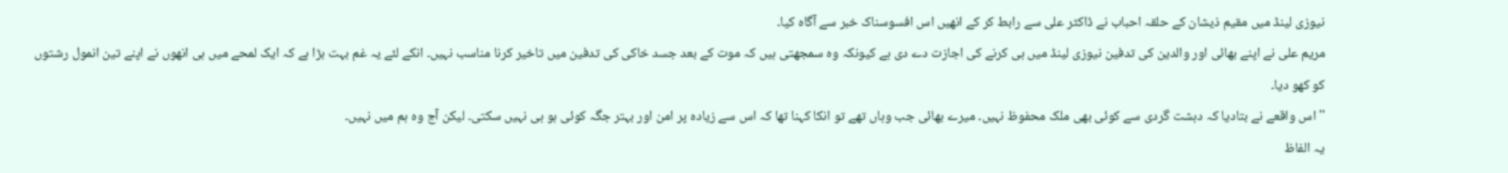نیوزی لینڈ میں مقیم ذیشان کے حلقہ احباب نے ڈاکٹر علی سے رابط کر کے انھیں اس افسوسناک خبر سے آگاہ کیا۔
مریم علی نے اپنے بھائی اور والدین کی تدفین نیوزی لینڈ میں ہی کرنے کی اجازت دے دی ہے کیونکہ وہ سمجھتی ہیں کہ موت کے بعد جسد خاکی کی تدفین میں تاخیر کرنا مناسب نہیں۔ انکے لئے یہ غم بہت بڑا ہے کہ ایک لمحے میں ہی انھوں نے اپنے تین انمول رشتوں کو کھو دیا۔
'' اس واقعے نے بتادیا کہ دہشت گردی سے کوئی بھی ملک محفوظ نہیں۔ میرے بھائی جب وہاں تھے تو انکا کہنا تھا کہ اس سے زیادہ پر امن اور بہتر جگہ کوئی ہو ہی نہیں سکتی۔ لیکن آج وہ ہم میں نہیں۔
یہ الفاظ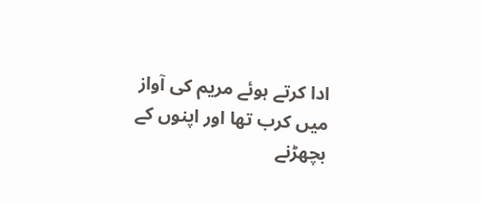ادا کرتے ہوئے مریم کی آواز میں کرب تھا اور اپنوں کے بچھڑنے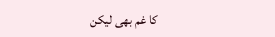کا غم بھی لیکن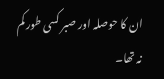ان کا حوصلہ اور صبر کسی طور کم نہ تھا۔